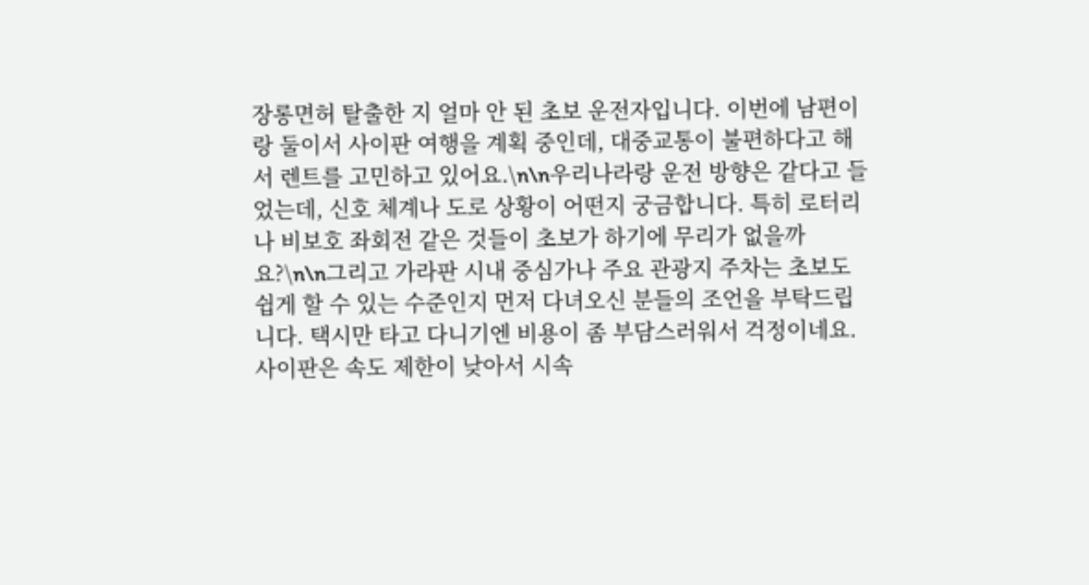장롱면허 탈출한 지 얼마 안 된 초보 운전자입니다. 이번에 남편이랑 둘이서 사이판 여행을 계획 중인데, 대중교통이 불편하다고 해서 렌트를 고민하고 있어요.\n\n우리나라랑 운전 방향은 같다고 들었는데, 신호 체계나 도로 상황이 어떤지 궁금합니다. 특히 로터리나 비보호 좌회전 같은 것들이 초보가 하기에 무리가 없을까요?\n\n그리고 가라판 시내 중심가나 주요 관광지 주차는 초보도 쉽게 할 수 있는 수준인지 먼저 다녀오신 분들의 조언을 부탁드립니다. 택시만 타고 다니기엔 비용이 좀 부담스러워서 걱정이네요.
사이판은 속도 제한이 낮아서 시속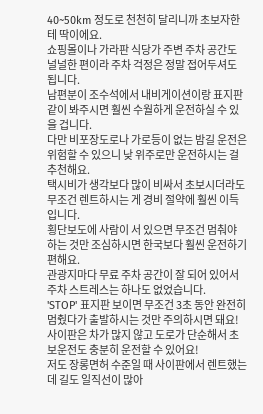40~50km 정도로 천천히 달리니까 초보자한테 딱이에요.
쇼핑몰이나 가라판 식당가 주변 주차 공간도 널널한 편이라 주차 걱정은 정말 접어두셔도 됩니다.
남편분이 조수석에서 내비게이션이랑 표지판 같이 봐주시면 훨씬 수월하게 운전하실 수 있을 겁니다.
다만 비포장도로나 가로등이 없는 밤길 운전은 위험할 수 있으니 낮 위주로만 운전하시는 걸 추천해요.
택시비가 생각보다 많이 비싸서 초보시더라도 무조건 렌트하시는 게 경비 절약에 훨씬 이득입니다.
횡단보도에 사람이 서 있으면 무조건 멈춰야 하는 것만 조심하시면 한국보다 훨씬 운전하기 편해요.
관광지마다 무료 주차 공간이 잘 되어 있어서 주차 스트레스는 하나도 없었습니다.
'STOP' 표지판 보이면 무조건 3초 동안 완전히 멈췄다가 출발하시는 것만 주의하시면 돼요!
사이판은 차가 많지 않고 도로가 단순해서 초보운전도 충분히 운전할 수 있어요!
저도 장롱면허 수준일 때 사이판에서 렌트했는데 길도 일직선이 많아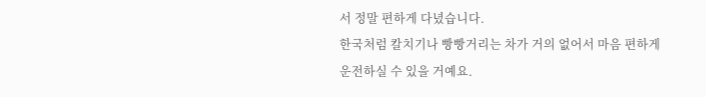서 정말 편하게 다녔습니다.
한국처럼 칼치기나 빵빵거리는 차가 거의 없어서 마음 편하게 운전하실 수 있을 거예요.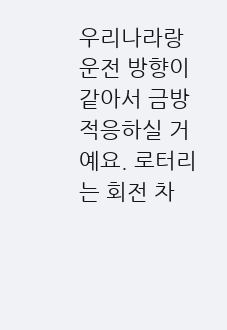우리나라랑 운전 방향이 같아서 금방 적응하실 거예요. 로터리는 회전 차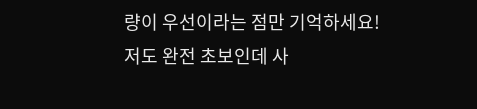량이 우선이라는 점만 기억하세요!
저도 완전 초보인데 사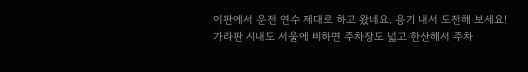이판에서 운전 연수 제대로 하고 왔네요. 용기 내서 도전해 보세요!
가라판 시내도 서울에 비하면 주차장도 넓고 한산해서 주차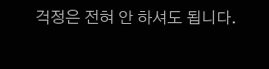걱정은 전혀 안 하셔도 됩니다.